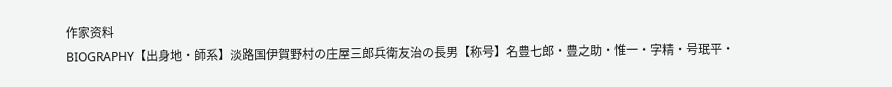作家资料
BIOGRAPHY【出身地・師系】淡路国伊賀野村の庄屋三郎兵衛友治の長男【称号】名豊七郎・豊之助・惟一・字精・号珉平・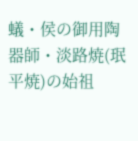蟻・侯の御用陶器師・淡路焼(珉平焼)の始祖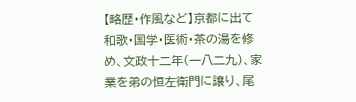【略歴・作風など】京都に出て和歌・国学・医術・茶の湯を修め、文政十二年(一八二九)、家業を弟の恒左衛門に譲り、尾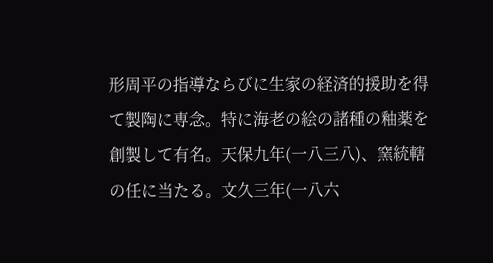形周平の指導ならびに生家の経済的援助を得て製陶に専念。特に海老の絵の諸種の釉薬を創製して有名。天保九年(一八三八)、窯統轄の任に当たる。文久三年(一八六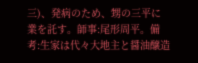三)、発病のため、甥の三平に業を託す。師事:尾形周平。備考:生家は代々大地主と醤油醸造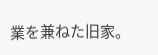業を兼ねた旧家。